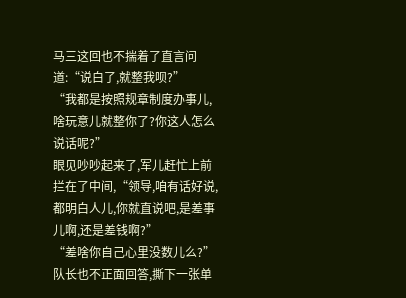马三这回也不揣着了直言问道:“说白了,就整我呗?”
“我都是按照规章制度办事儿,啥玩意儿就整你了?你这人怎么说话呢?”
眼见吵吵起来了,军儿赶忙上前拦在了中间,“领导,咱有话好说,都明白人儿,你就直说吧,是差事儿啊,还是差钱啊?”
“差啥你自己心里没数儿么?”队长也不正面回答,撕下一张单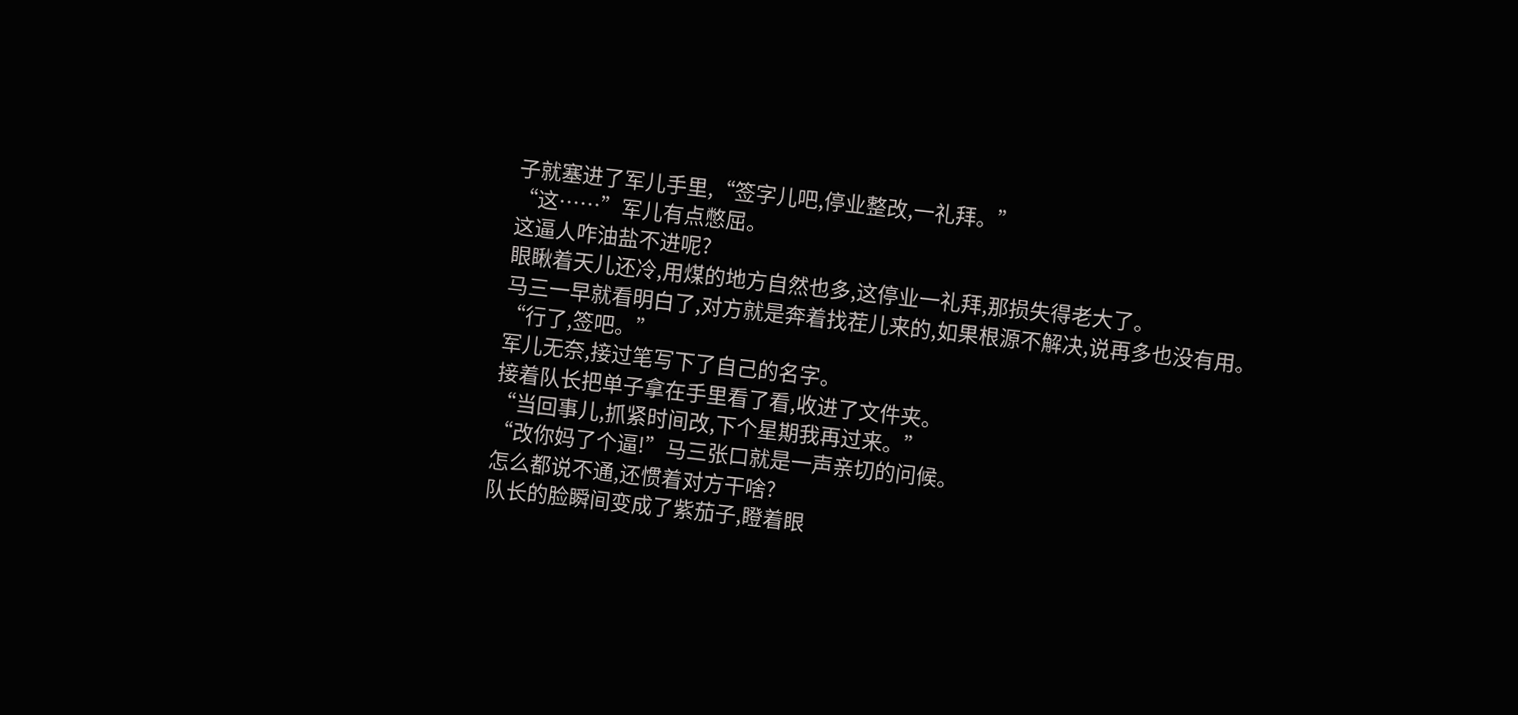子就塞进了军儿手里,“签字儿吧,停业整改,一礼拜。”
“这……”军儿有点憋屈。
这逼人咋油盐不进呢?
眼瞅着天儿还冷,用煤的地方自然也多,这停业一礼拜,那损失得老大了。
马三一早就看明白了,对方就是奔着找茬儿来的,如果根源不解决,说再多也没有用。
“行了,签吧。”
军儿无奈,接过笔写下了自己的名字。
接着队长把单子拿在手里看了看,收进了文件夹。
“当回事儿,抓紧时间改,下个星期我再过来。”
“改你妈了个逼!”马三张口就是一声亲切的问候。
怎么都说不通,还惯着对方干啥?
队长的脸瞬间变成了紫茄子,瞪着眼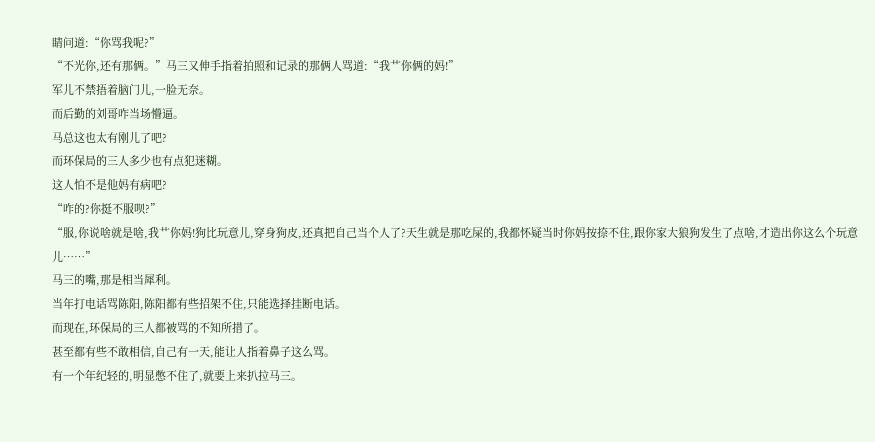睛问道:“你骂我呢?”
“不光你,还有那俩。”马三又伸手指着拍照和记录的那俩人骂道:“我艹你俩的妈!”
军儿不禁捂着脑门儿,一脸无奈。
而后勤的刘哥咋当场懵逼。
马总这也太有刚儿了吧?
而环保局的三人多少也有点犯迷糊。
这人怕不是他妈有病吧?
“咋的?你挺不服呗?”
“服,你说啥就是啥,我艹你妈!狗比玩意儿,穿身狗皮,还真把自己当个人了?天生就是那吃屎的,我都怀疑当时你妈按捺不住,跟你家大狼狗发生了点啥,才造出你这么个玩意儿……”
马三的嘴,那是相当犀利。
当年打电话骂陈阳,陈阳都有些招架不住,只能选择挂断电话。
而现在,环保局的三人都被骂的不知所措了。
甚至都有些不敢相信,自己有一天,能让人指着鼻子这么骂。
有一个年纪轻的,明显憋不住了,就要上来扒拉马三。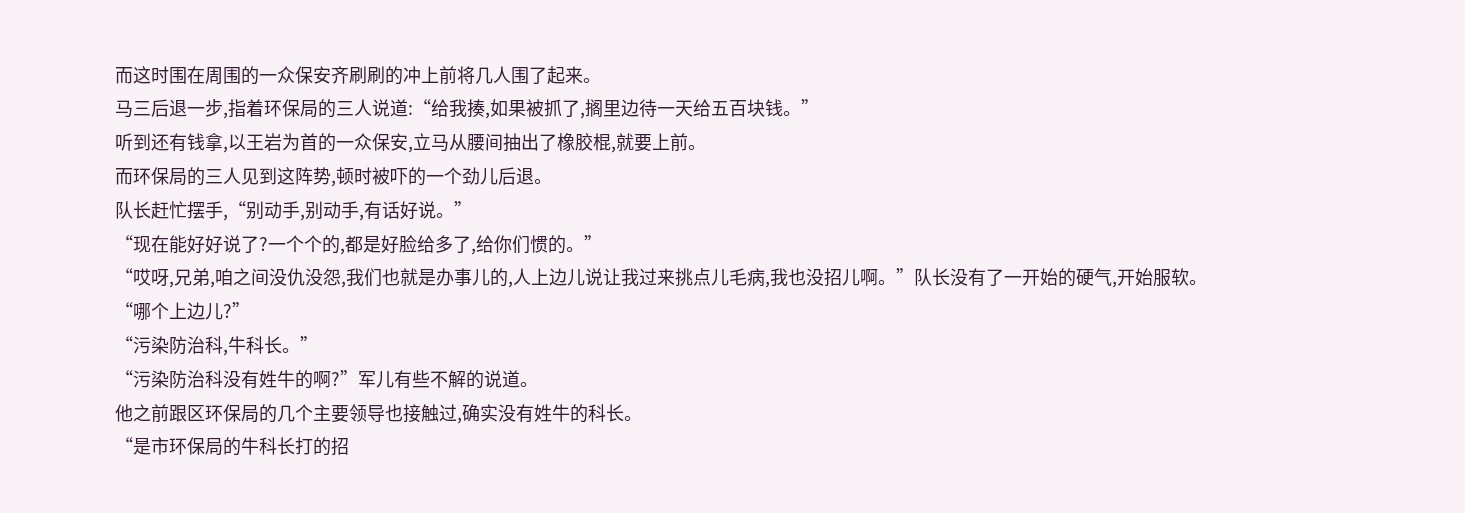而这时围在周围的一众保安齐刷刷的冲上前将几人围了起来。
马三后退一步,指着环保局的三人说道:“给我揍,如果被抓了,搁里边待一天给五百块钱。”
听到还有钱拿,以王岩为首的一众保安,立马从腰间抽出了橡胶棍,就要上前。
而环保局的三人见到这阵势,顿时被吓的一个劲儿后退。
队长赶忙摆手,“别动手,别动手,有话好说。”
“现在能好好说了?一个个的,都是好脸给多了,给你们惯的。”
“哎呀,兄弟,咱之间没仇没怨,我们也就是办事儿的,人上边儿说让我过来挑点儿毛病,我也没招儿啊。”队长没有了一开始的硬气,开始服软。
“哪个上边儿?”
“污染防治科,牛科长。”
“污染防治科没有姓牛的啊?”军儿有些不解的说道。
他之前跟区环保局的几个主要领导也接触过,确实没有姓牛的科长。
“是市环保局的牛科长打的招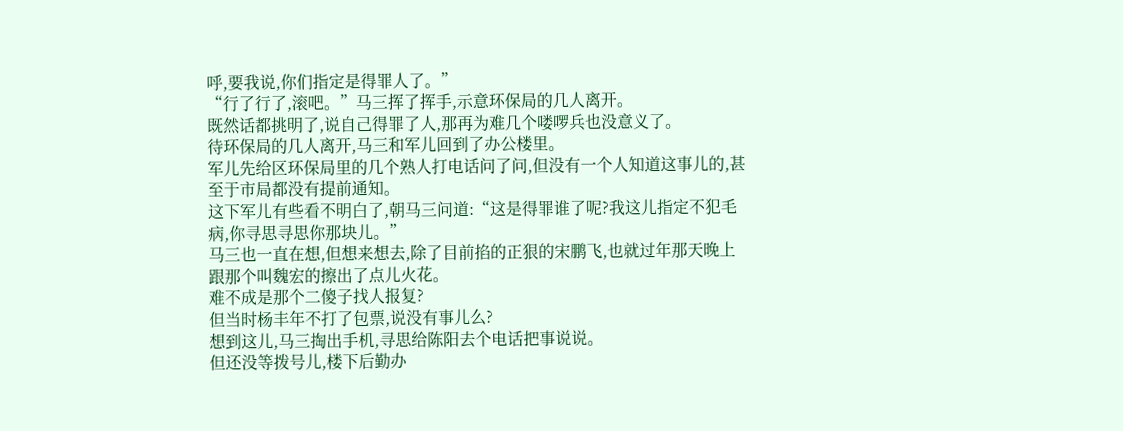呼,要我说,你们指定是得罪人了。”
“行了行了,滚吧。”马三挥了挥手,示意环保局的几人离开。
既然话都挑明了,说自己得罪了人,那再为难几个喽啰兵也没意义了。
待环保局的几人离开,马三和军儿回到了办公楼里。
军儿先给区环保局里的几个熟人打电话问了问,但没有一个人知道这事儿的,甚至于市局都没有提前通知。
这下军儿有些看不明白了,朝马三问道:“这是得罪谁了呢?我这儿指定不犯毛病,你寻思寻思你那块儿。”
马三也一直在想,但想来想去,除了目前掐的正狠的宋鹏飞,也就过年那天晚上跟那个叫魏宏的擦出了点儿火花。
难不成是那个二傻子找人报复?
但当时杨丰年不打了包票,说没有事儿么?
想到这儿,马三掏出手机,寻思给陈阳去个电话把事说说。
但还没等拨号儿,楼下后勤办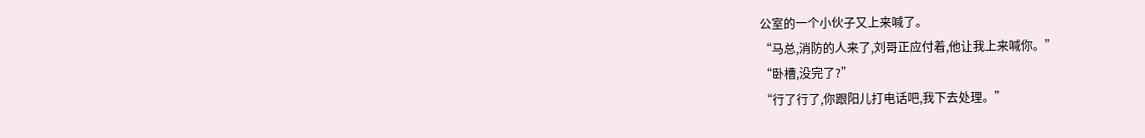公室的一个小伙子又上来喊了。
“马总,消防的人来了,刘哥正应付着,他让我上来喊你。”
“卧槽,没完了?”
“行了行了,你跟阳儿打电话吧,我下去处理。”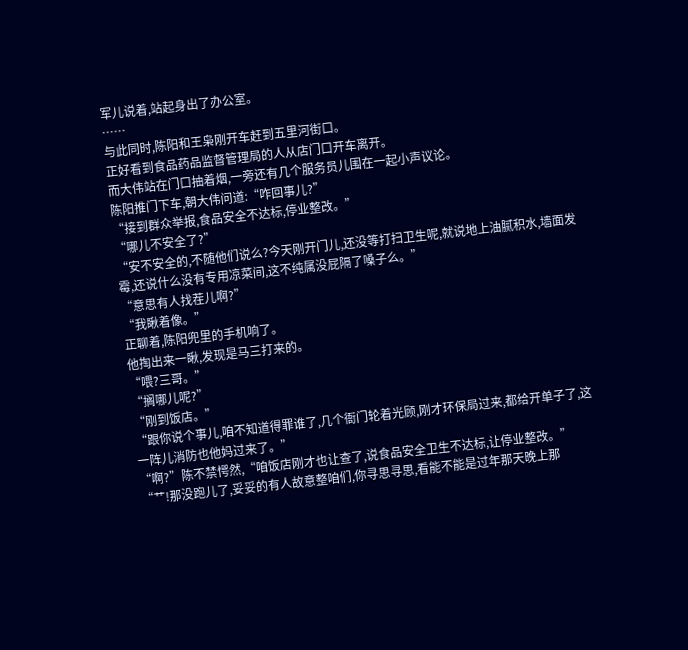军儿说着,站起身出了办公室。
……
与此同时,陈阳和王枭刚开车赶到五里河街口。
正好看到食品药品监督管理局的人从店门口开车离开。
而大伟站在门口抽着烟,一旁还有几个服务员儿围在一起小声议论。
陈阳推门下车,朝大伟问道:“咋回事儿?”
“接到群众举报,食品安全不达标,停业整改。”
“哪儿不安全了?”
“安不安全的,不随他们说么?今天刚开门儿,还没等打扫卫生呢,就说地上油腻积水,墙面发霉,还说什么没有专用凉菜间,这不纯属没屁隔了嗓子么。”
“意思有人找茬儿啊?”
“我瞅着像。”
正聊着,陈阳兜里的手机响了。
他掏出来一瞅,发现是马三打来的。
“喂?三哥。”
“搁哪儿呢?”
“刚到饭店。”
“跟你说个事儿,咱不知道得罪谁了,几个衙门轮着光顾,刚才环保局过来,都给开单子了,这一阵儿消防也他妈过来了。”
“啊?”陈不禁愕然,“咱饭店刚才也让查了,说食品安全卫生不达标,让停业整改。”
“艹!那没跑儿了,妥妥的有人故意整咱们,你寻思寻思,看能不能是过年那天晚上那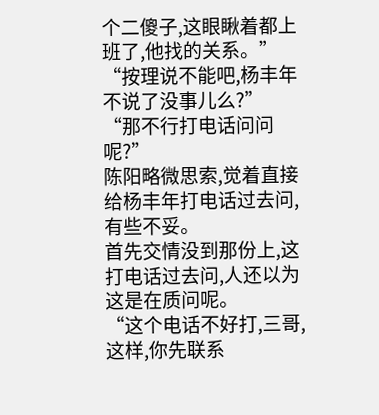个二傻子,这眼瞅着都上班了,他找的关系。”
“按理说不能吧,杨丰年不说了没事儿么?”
“那不行打电话问问呢?”
陈阳略微思索,觉着直接给杨丰年打电话过去问,有些不妥。
首先交情没到那份上,这打电话过去问,人还以为这是在质问呢。
“这个电话不好打,三哥,这样,你先联系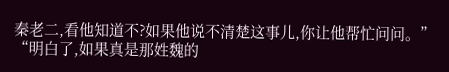秦老二,看他知道不?如果他说不清楚这事儿,你让他帮忙问问。”
“明白了,如果真是那姓魏的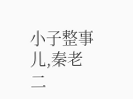小子整事儿,秦老二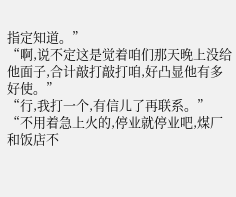指定知道。”
“啊,说不定这是觉着咱们那天晚上没给他面子,合计敲打敲打咱,好凸显他有多好使。”
“行,我打一个,有信儿了再联系。”
“不用着急上火的,停业就停业吧,煤厂和饭店不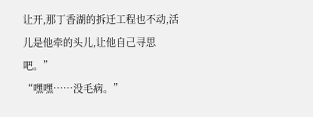让开,那丁香湖的拆迁工程也不动,活儿是他牵的头儿,让他自己寻思吧。”
“嘿嘿……没毛病。”